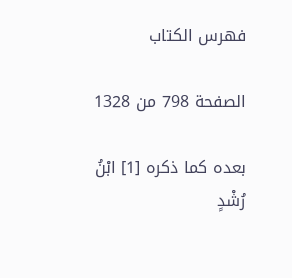فهرس الكتاب

الصفحة 798 من 1328

بعده كما ذكره [1] ابْنُ رُشْدٍ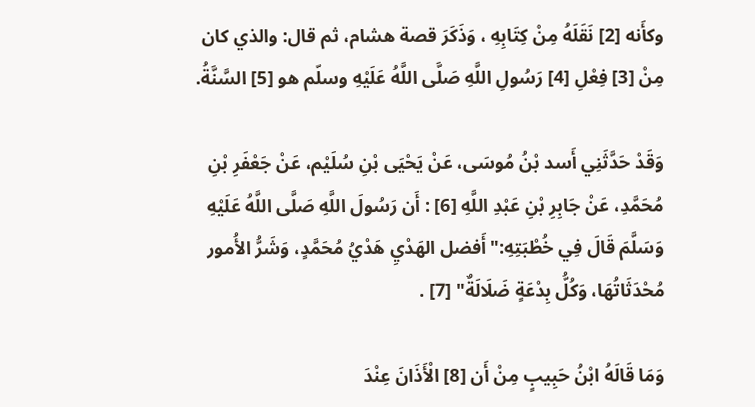وكأَنه [2] نَقَلَهُ مِنْ كِتَابِهِ ، وَذَكَرَ قصة هشام، ثم قال: والذي كان مِنْ [3] فِعْلِ [4] رَسُولِ اللَّهِ صَلَّى اللَّهُ عَلَيْهِ وسلّم هو [5] السَّنَّةُ.

وَقَدْ حَدَّثَنِي أَسد بْنُ مُوسَى، عَنْ يَحْيَى بْنِ سُلَيْم، عَنْ جَعْفَرِ بْنِ مُحَمَّدِ، عَنْ جَابِرِ بْنِ عَبْدِ اللَّهِ [6] : أَن رَسُولَ اللَّهِ صَلَّى اللَّهُ عَلَيْهِ وَسَلَّمَ قَالَ فِي خُطْبَتِهِ:"أَفضل الهَدْيِ هَدْيُ مُحَمَّدٍ، وَشَرُّ الأُمور مُحْدَثَاتُهَا، وَكُلُّ بِدْعَةٍ ضَلَالَةٌ" [7] .

وَمَا قَالَهُ ابْنُ حَبِيبٍ مِنْ أَن [8] الْأَذَانَ عِنْدَ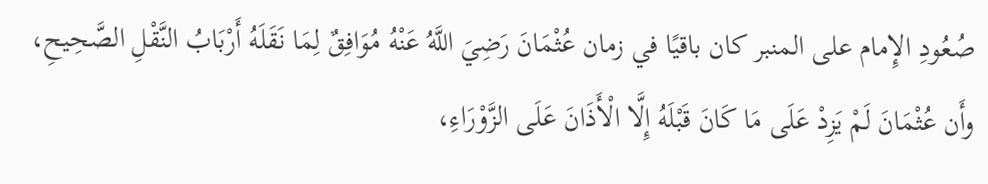صُعُودِ الإِمام على المنبر كان باقيًا في زمان عُثْمَانَ رَضِيَ اللَّهُ عَنْهُ مُوَافِقٌ لِمَا نَقَلَهُ أَرْبَابُ النَّقْلِ الصَّحِيحِ، وأَن عُثْمَانَ لَمْ يَزِدْ عَلَى مَا كَانَ قَبْلَهُ إِلَّا الْأَذَانَ عَلَى الزَّوْرَاءِ،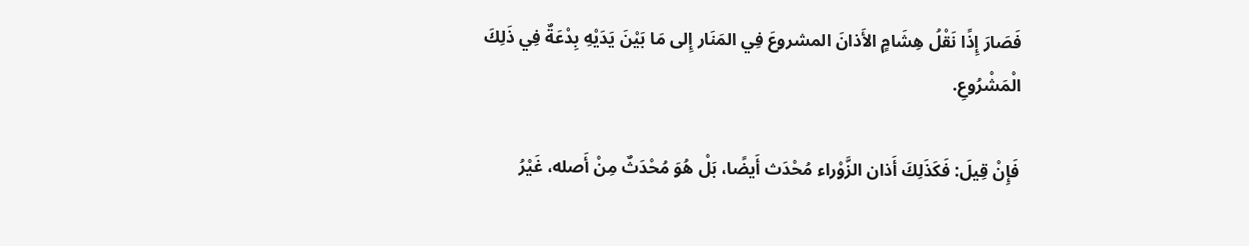فَصَارَ إِذًا نَقْلُ هِشَامٍ الأَذانَ المشروعَ فِي المَنَار إِلى مَا بَيْنَ يَدَيْهِ بِدْعَةٌ فِي ذَلِكَ الْمَشْرُوعِ.

فَإِنْ قِيلَ: فَكَذَلِكَ أَذان الزَّوْراء مُحْدَث أَيضًا، بَلْ هُوَ مُحْدَثٌ مِنْ أَصله، غَيْرُ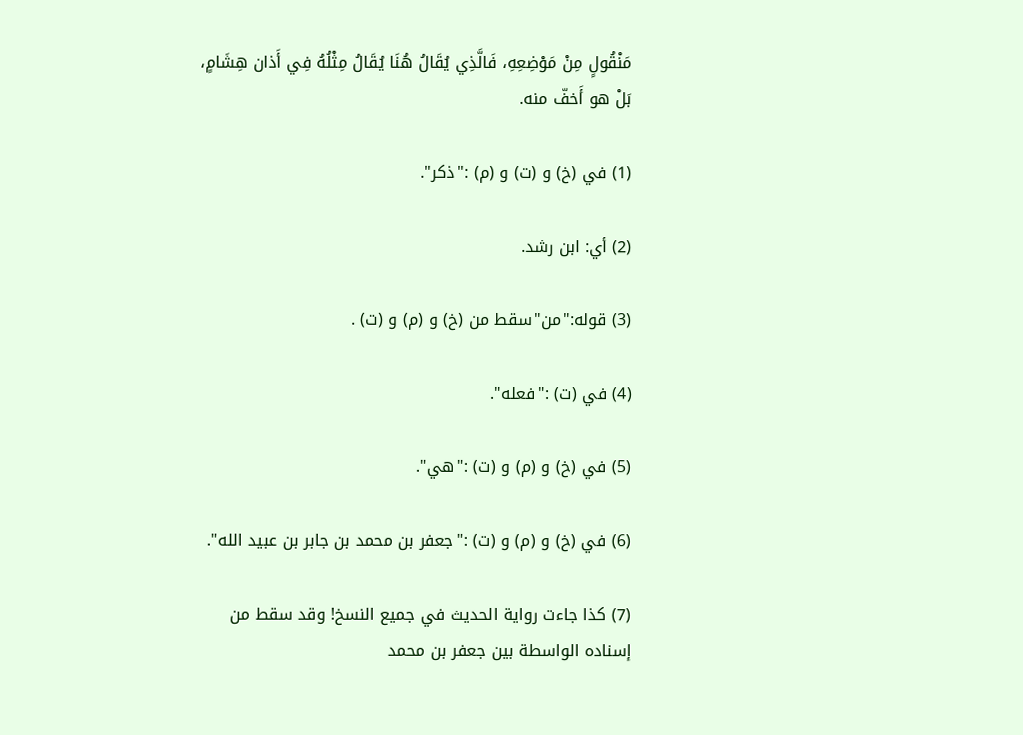مَنْقُولٍ مِنْ مَوْضِعِهِ، فَالَّذِي يُقَالُ هُنَا يُقَالُ مِثْلُهُ فِي أَذان هِشَامٍ، بَلْ هو أَخفّ منه.

(1) في (خ) و (ت) و (م) :"ذكر".

(2) أي: ابن رشد.

(3) قوله:"من"سقط من (خ) و (م) و (ت) .

(4) في (ت) :"فعله".

(5) في (خ) و (م) و (ت) :"هي".

(6) في (خ) و (م) و (ت) :"جعفر بن محمد بن جابر بن عبيد الله".

(7) كذا جاءت رواية الحديث في جميع النسخ! وقد سقط من إسناده الواسطة بين جعفر بن محمد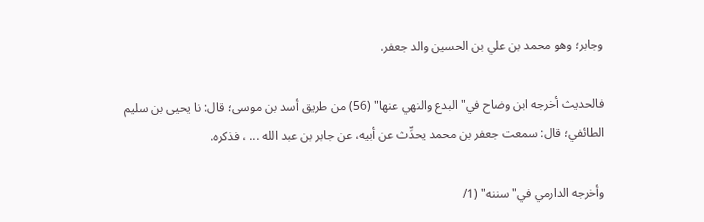وجابر؛ وهو محمد بن علي بن الحسين والد جعفر.

فالحديث أخرجه ابن وضاح في"البدع والنهي عنها" (56) من طريق أسد بن موسى؛ قال: نا يحيى بن سليم الطائفي؛ قال: سمعت جعفر بن محمد يحدِّث عن أبيه، عن جابر بن عبد الله ... ، فذكره.

وأخرجه الدارمي في"سننه" (1/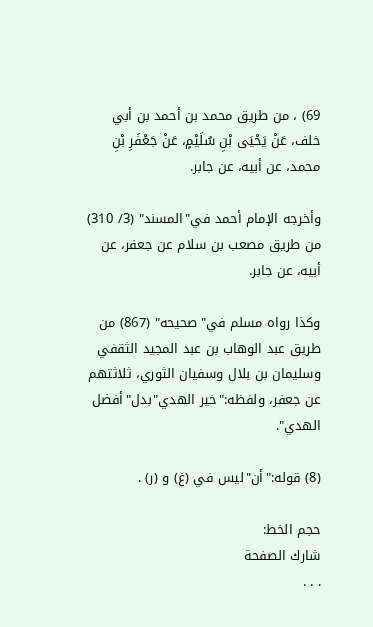69) ، من طريق محمد بن أحمد بن أبي خلف، عَنْ يَحْيَى بْنِ سُلَيْمٍ، عَنْ جَعْفَرِ بْنِ محمد، عن أبيه، عن جابر.

وأخرجه الإمام أحمد في"المسند" (3/ 310) من طريق مصعب بن سلام عن جعفر، عن أبيه، عن جابر.

وكذا رواه مسلم في"صحيحه" (867) من طريق عبد الوهاب بن عبد المجيد الثقفي وسليمان بن بلال وسفيان الثوري، ثلاثتهم عن جعفر، ولفظه:"خير الهدي"بدل"أفضل الهدي".

(8) قوله:"أن"ليس في (غ) و (ر) .

حجم الخط:
شارك الصفحة
. . .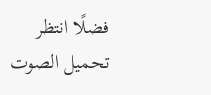فضلًا انتظر تحميل الصوت